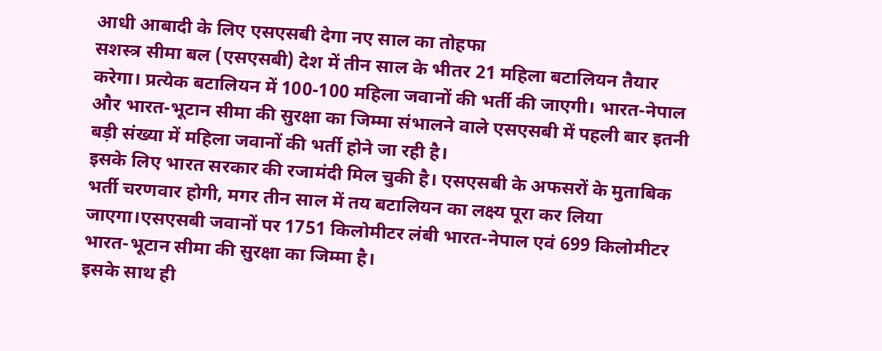आधी आबादी के लिए एसएसबी देगा नए साल का तोहफा
सशस्त्र सीमा बल (एसएसबी) देश में तीन साल के भीतर 21 महिला बटालियन तैयार करेगा। प्रत्येक बटालियन में 100-100 महिला जवानों की भर्ती की जाएगी। भारत-नेपाल और भारत-भूटान सीमा की सुरक्षा का जिम्मा संभालने वाले एसएसबी में पहली बार इतनी बड़ी संख्या में महिला जवानों की भर्ती होने जा रही है।
इसके लिए भारत सरकार की रजामंदी मिल चुकी है। एसएसबी के अफसरों के मुताबिक भर्ती चरणवार होगी, मगर तीन साल में तय बटालियन का लक्ष्य पूरा कर लिया जाएगा।एसएसबी जवानों पर 1751 किलोमीटर लंबी भारत-नेपाल एवं 699 किलोमीटर भारत-भूटान सीमा की सुरक्षा का जिम्मा है।
इसके साथ ही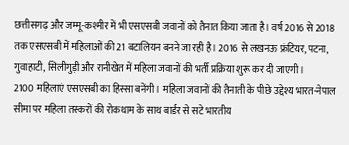छत्तीसगढ़ और जम्मू-कश्मीर में भी एसएसबी जवानों को तैनात किया जाता है। वर्ष 2016 से 2018 तक एसएसबी में महिलाओं की 21 बटालियन बनने जा रही है। 2016 से लखनऊ फ्रंटियर, पटना, गुवाहाटी, सिलीगुड़ी और रानीखेत में महिला जवानों की भर्ती प्रक्रिया शुरू कर दी जाएगी।
2100 महिलाएं एसएसबी का हिस्सा बनेंगी। महिला जवानों की तैनाती के पीछे उद्देश्य भारत-नेपाल सीमा पर महिला तस्करों की रोकथाम के साथ बार्डर से सटे भारतीय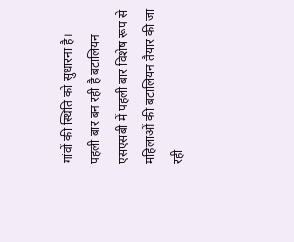गांवों की स्थिति को सुधारना है।
पहली बार बन रही है बटालियन
एसएसबी में पहली बार विशेष रूप से महिलाओं की बटालियन तैयार की जा रही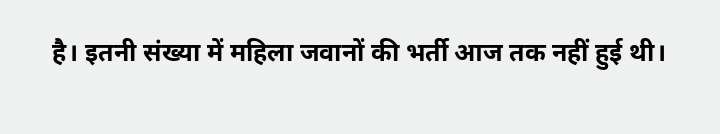है। इतनी संख्या में महिला जवानों की भर्ती आज तक नहीं हुई थी।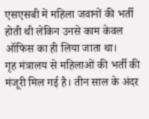एसएसबी में महिला जवानों की भर्ती होती थी लेकिन उनसे काम केवल ऑफिस का ही लिया जाता था।
गृह मंत्रालय से महिलाओं की भर्ती की मंजूरी मिल गई है। तीन साल के अंदर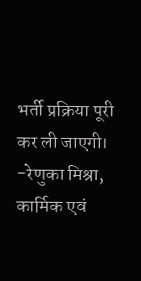भर्ती प्रक्रिया पूरी कर ली जाएगी।
-रेणुका मिश्रा, कार्मिक एवं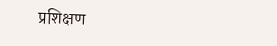प्रशिक्षण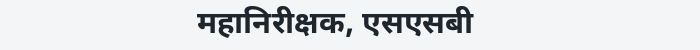महानिरीक्षक, एसएसबी